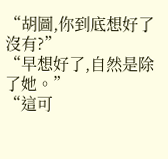“胡圖,你到底想好了沒有?”
“早想好了,自然是除了她。”
“這可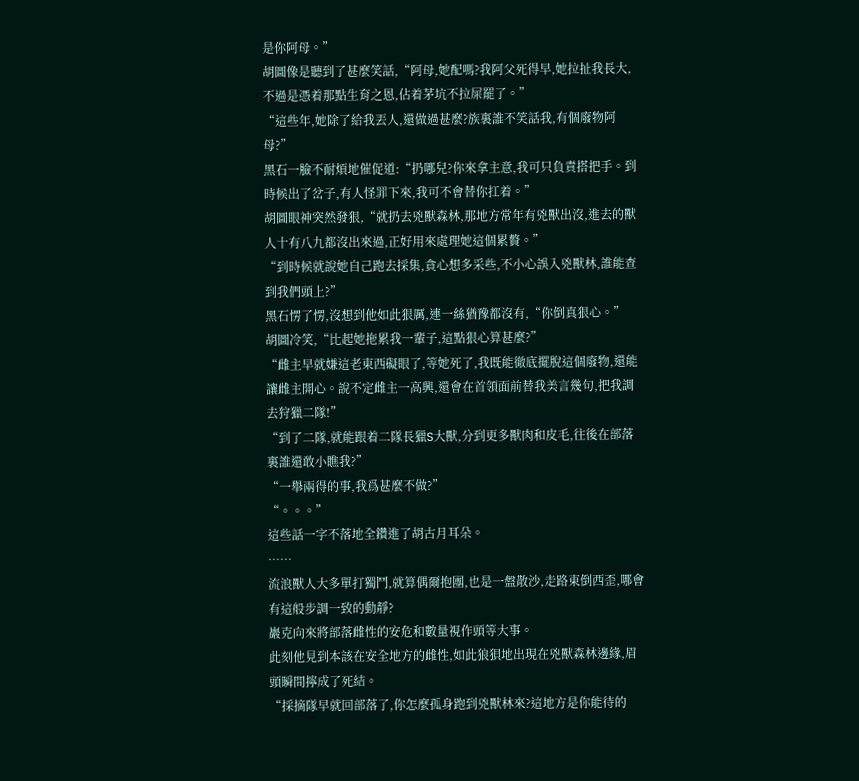是你阿母。”
胡圖像是聽到了甚麼笑話,“阿母,她配嗎?我阿父死得早,她拉扯我長大,不過是憑着那點生育之恩,佔着茅坑不拉屎罷了。”
“這些年,她除了給我丟人,還做過甚麼?族裏誰不笑話我,有個廢物阿母?”
黑石一臉不耐煩地催促道:“扔哪兒?你來拿主意,我可只負責搭把手。到時候出了岔子,有人怪罪下來,我可不會替你扛着。”
胡圖眼神突然發狠,“就扔去兇獸森林,那地方常年有兇獸出沒,進去的獸人十有八九都沒出來過,正好用來處理她這個累贅。”
“到時候就說她自己跑去採集,貪心想多采些,不小心誤入兇獸林,誰能查到我們頭上?”
黑石愣了愣,沒想到他如此狠厲,連一絲猶豫都沒有,“你倒真狠心。”
胡圖冷笑,“比起她拖累我一輩子,這點狠心算甚麼?”
“雌主早就嫌這老東西礙眼了,等她死了,我既能徹底擺脫這個廢物,還能讓雌主開心。說不定雌主一高興,還會在首領面前替我美言幾句,把我調去狩獵二隊!”
“到了二隊,就能跟着二隊長獵S大獸,分到更多獸肉和皮毛,往後在部落裏誰還敢小瞧我?”
“一舉兩得的事,我爲甚麼不做?”
“。。。”
這些話一字不落地全鑽進了胡古月耳朵。
……
流浪獸人大多單打獨鬥,就算偶爾抱團,也是一盤散沙,走路東倒西歪,哪會有這般步調一致的動靜?
巖克向來將部落雌性的安危和數量視作頭等大事。
此刻他見到本該在安全地方的雌性,如此狼狽地出現在兇獸森林邊緣,眉頭瞬間擰成了死結。
“採摘隊早就回部落了,你怎麼孤身跑到兇獸林來?這地方是你能待的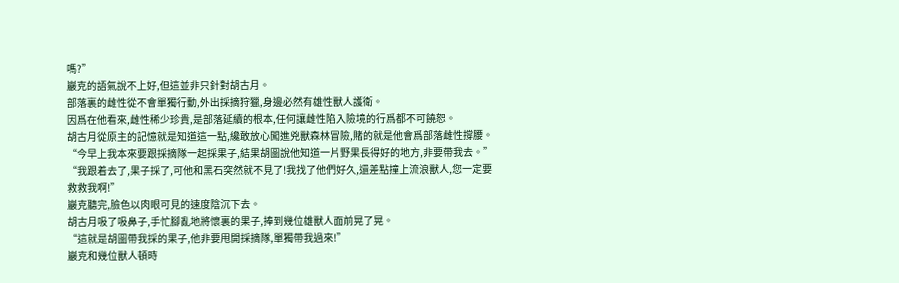嗎?”
巖克的語氣說不上好,但這並非只針對胡古月。
部落裏的雌性從不會單獨行動,外出採摘狩獵,身邊必然有雄性獸人護衛。
因爲在他看來,雌性稀少珍貴,是部落延續的根本,任何讓雌性陷入險境的行爲都不可饒恕。
胡古月從原主的記憶就是知道這一點,纔敢放心闖進兇獸森林冒險,賭的就是他會爲部落雌性撐腰。
“今早上我本來要跟採摘隊一起採果子,結果胡圖說他知道一片野果長得好的地方,非要帶我去。”
“我跟着去了,果子採了,可他和黑石突然就不見了!我找了他們好久,還差點撞上流浪獸人,您一定要救救我啊!”
巖克聽完,臉色以肉眼可見的速度陰沉下去。
胡古月吸了吸鼻子,手忙腳亂地將懷裏的果子,捧到幾位雄獸人面前晃了晃。
“這就是胡圖帶我採的果子,他非要甩開採摘隊,單獨帶我過來!”
巖克和幾位獸人頓時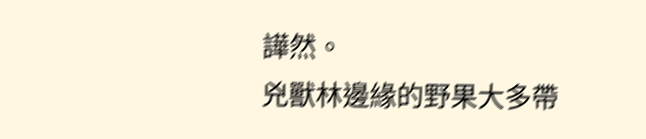譁然。
兇獸林邊緣的野果大多帶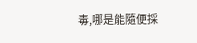毒,哪是能隨便採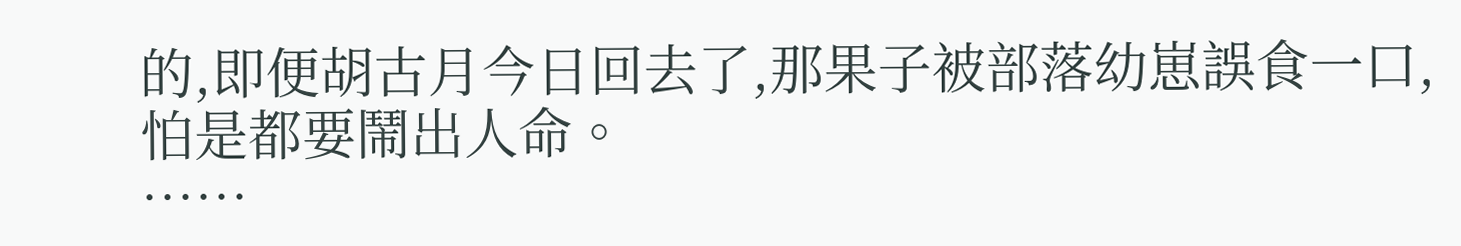的,即便胡古月今日回去了,那果子被部落幼崽誤食一口,怕是都要鬧出人命。
……